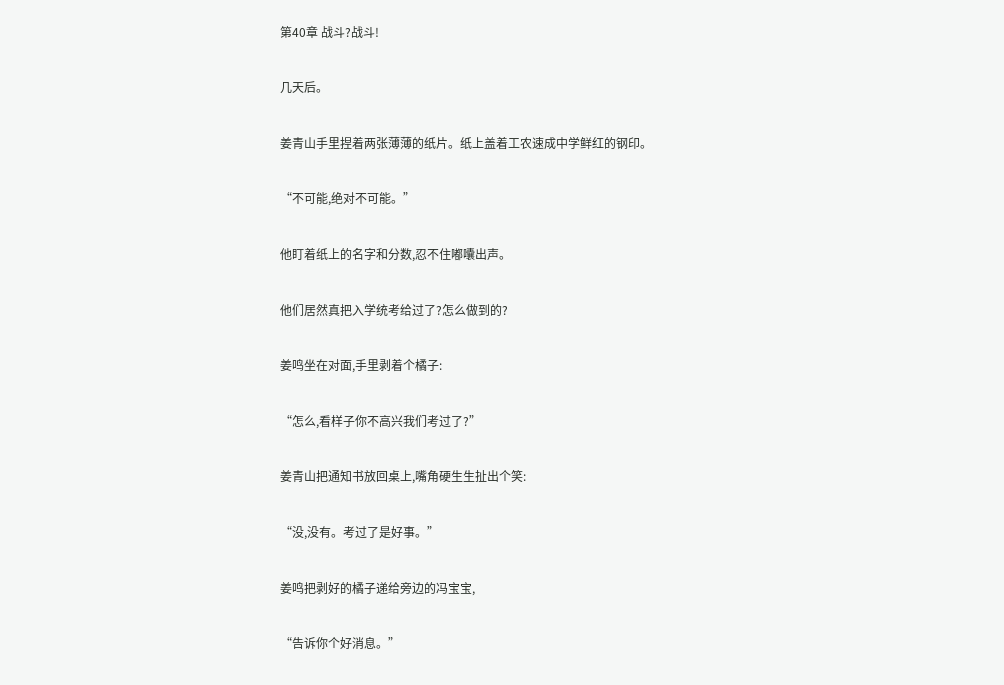第40章 战斗?战斗!

几天后。

姜青山手里捏着两张薄薄的纸片。纸上盖着工农速成中学鲜红的钢印。

“不可能,绝对不可能。”

他盯着纸上的名字和分数,忍不住嘟囔出声。

他们居然真把入学统考给过了?怎么做到的?

姜鸣坐在对面,手里剥着个橘子:

“怎么,看样子你不高兴我们考过了?”

姜青山把通知书放回桌上,嘴角硬生生扯出个笑:

“没,没有。考过了是好事。”

姜鸣把剥好的橘子递给旁边的冯宝宝,

“告诉你个好消息。”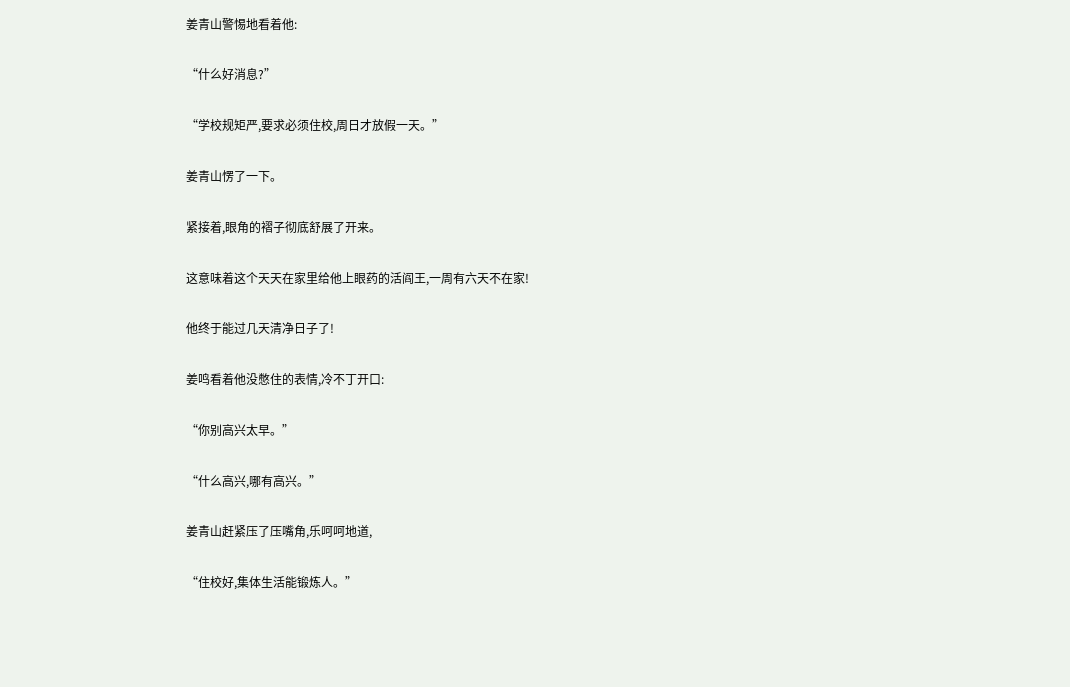姜青山警惕地看着他:

“什么好消息?”

“学校规矩严,要求必须住校,周日才放假一天。”

姜青山愣了一下。

紧接着,眼角的褶子彻底舒展了开来。

这意味着这个天天在家里给他上眼药的活阎王,一周有六天不在家!

他终于能过几天清净日子了!

姜鸣看着他没憋住的表情,冷不丁开口:

“你别高兴太早。”

“什么高兴,哪有高兴。”

姜青山赶紧压了压嘴角,乐呵呵地道,

“住校好,集体生活能锻炼人。”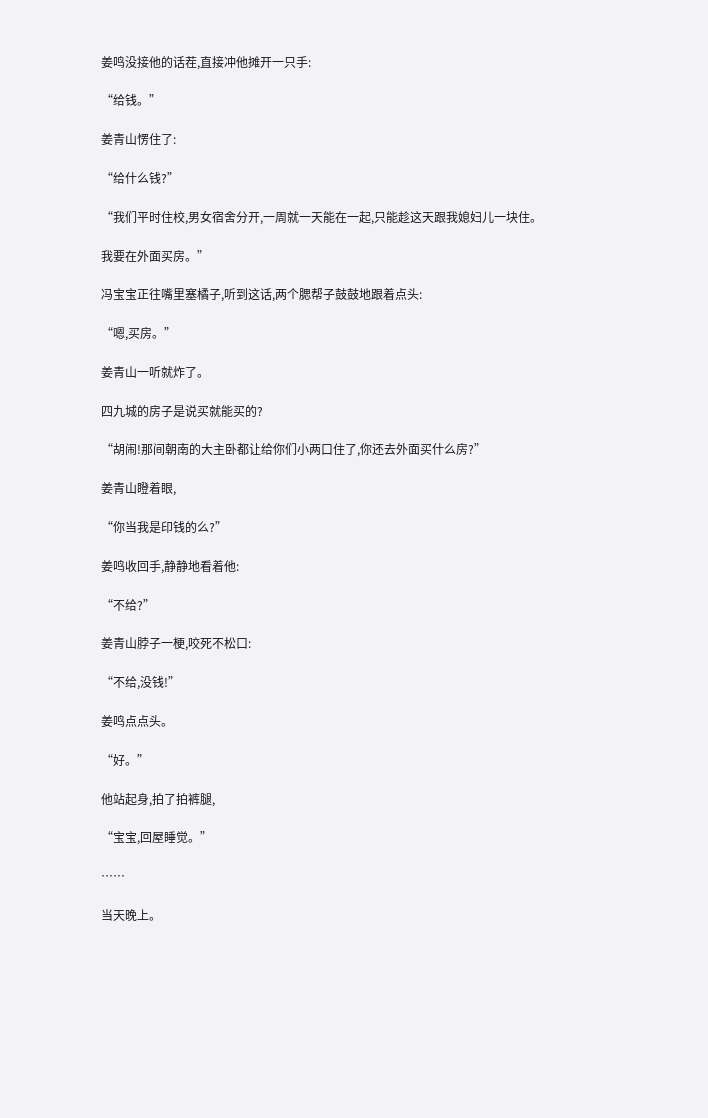姜鸣没接他的话茬,直接冲他摊开一只手:

“给钱。”

姜青山愣住了:

“给什么钱?”

“我们平时住校,男女宿舍分开,一周就一天能在一起,只能趁这天跟我媳妇儿一块住。

我要在外面买房。”

冯宝宝正往嘴里塞橘子,听到这话,两个腮帮子鼓鼓地跟着点头:

“嗯,买房。”

姜青山一听就炸了。

四九城的房子是说买就能买的?

“胡闹!那间朝南的大主卧都让给你们小两口住了,你还去外面买什么房?”

姜青山瞪着眼,

“你当我是印钱的么?”

姜鸣收回手,静静地看着他:

“不给?”

姜青山脖子一梗,咬死不松口:

“不给,没钱!”

姜鸣点点头。

“好。”

他站起身,拍了拍裤腿,

“宝宝,回屋睡觉。”

……

当天晚上。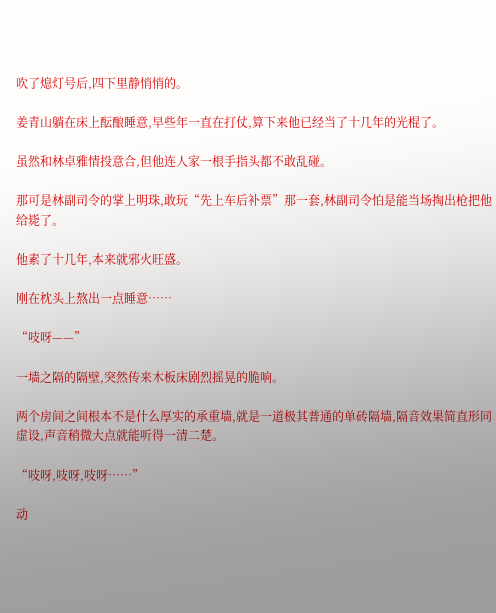吹了熄灯号后,四下里静悄悄的。

姜青山躺在床上酝酿睡意,早些年一直在打仗,算下来他已经当了十几年的光棍了。

虽然和林卓雅情投意合,但他连人家一根手指头都不敢乱碰。

那可是林副司令的掌上明珠,敢玩“先上车后补票”那一套,林副司令怕是能当场掏出枪把他给毙了。

他素了十几年,本来就邪火旺盛。

刚在枕头上熬出一点睡意……

“吱呀——”

一墙之隔的隔壁,突然传来木板床剧烈摇晃的脆响。

两个房间之间根本不是什么厚实的承重墙,就是一道极其普通的单砖隔墙,隔音效果简直形同虚设,声音稍微大点就能听得一清二楚。

“吱呀,吱呀,吱呀……”

动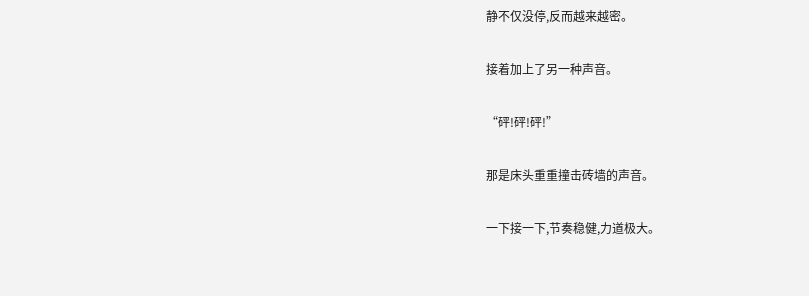静不仅没停,反而越来越密。

接着加上了另一种声音。

“砰!砰!砰!”

那是床头重重撞击砖墙的声音。

一下接一下,节奏稳健,力道极大。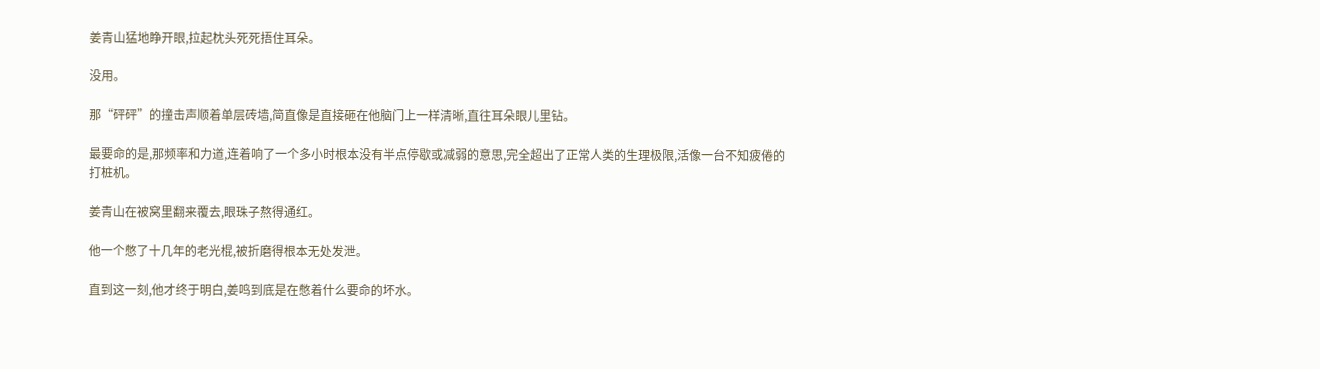姜青山猛地睁开眼,拉起枕头死死捂住耳朵。

没用。

那“砰砰”的撞击声顺着单层砖墙,简直像是直接砸在他脑门上一样清晰,直往耳朵眼儿里钻。

最要命的是,那频率和力道,连着响了一个多小时根本没有半点停歇或减弱的意思,完全超出了正常人类的生理极限,活像一台不知疲倦的打桩机。

姜青山在被窝里翻来覆去,眼珠子熬得通红。

他一个憋了十几年的老光棍,被折磨得根本无处发泄。

直到这一刻,他才终于明白,姜鸣到底是在憋着什么要命的坏水。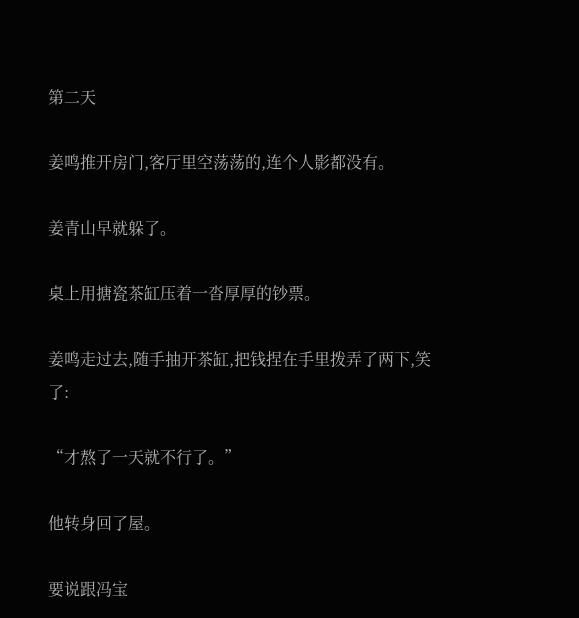第二天

姜鸣推开房门,客厅里空荡荡的,连个人影都没有。

姜青山早就躲了。

桌上用搪瓷茶缸压着一沓厚厚的钞票。

姜鸣走过去,随手抽开茶缸,把钱捏在手里拨弄了两下,笑了:

“才熬了一天就不行了。”

他转身回了屋。

要说跟冯宝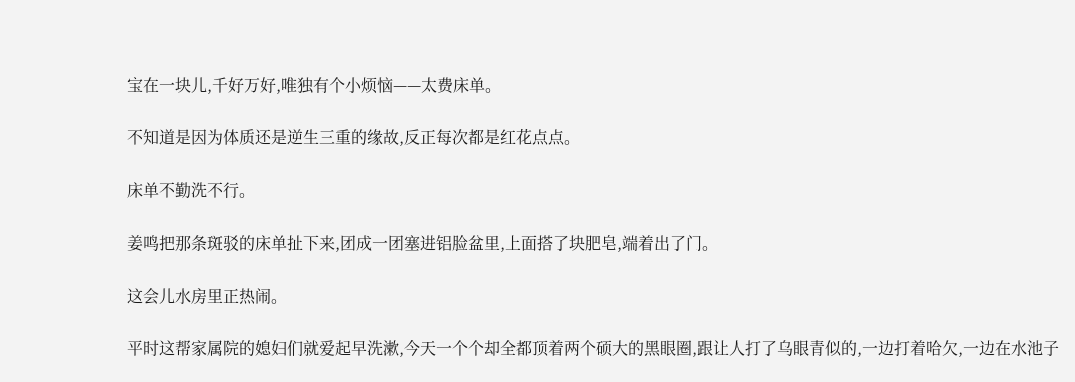宝在一块儿,千好万好,唯独有个小烦恼——太费床单。

不知道是因为体质还是逆生三重的缘故,反正每次都是红花点点。

床单不勤洗不行。

姜鸣把那条斑驳的床单扯下来,团成一团塞进铝脸盆里,上面搭了块肥皂,端着出了门。

这会儿水房里正热闹。

平时这帮家属院的媳妇们就爱起早洗漱,今天一个个却全都顶着两个硕大的黑眼圈,跟让人打了乌眼青似的,一边打着哈欠,一边在水池子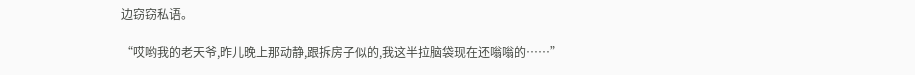边窃窃私语。

“哎哟我的老天爷,昨儿晚上那动静,跟拆房子似的,我这半拉脑袋现在还嗡嗡的……”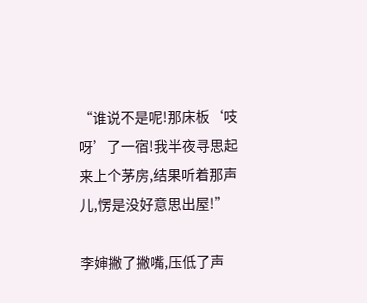“谁说不是呢!那床板‘吱呀’了一宿!我半夜寻思起来上个茅房,结果听着那声儿,愣是没好意思出屋!”

李婶撇了撇嘴,压低了声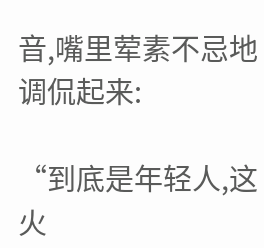音,嘴里荤素不忌地调侃起来:

“到底是年轻人,这火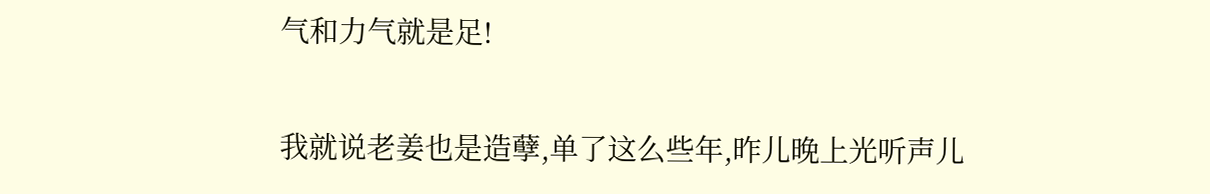气和力气就是足!

我就说老姜也是造孽,单了这么些年,昨儿晚上光听声儿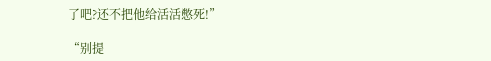了吧?还不把他给活活憋死!”

“别提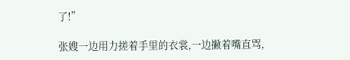了!”

张嫂一边用力搓着手里的衣裳,一边撇着嘴直骂,